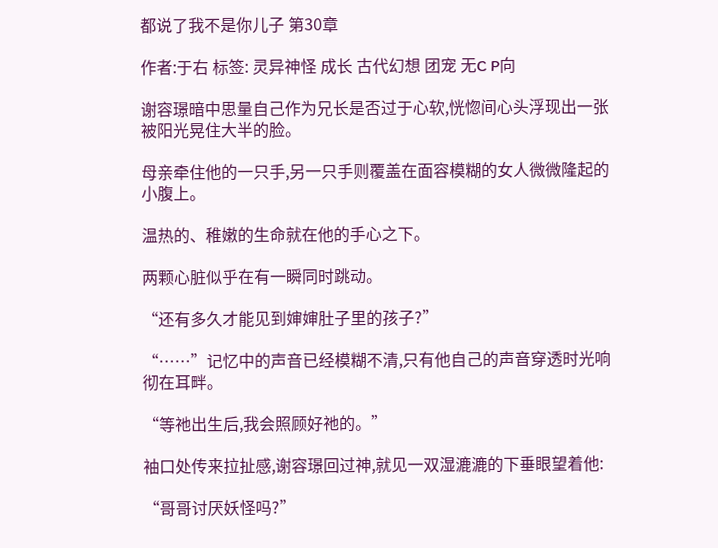都说了我不是你儿子 第30章

作者:于右 标签: 灵异神怪 成长 古代幻想 团宠 无C P向

谢容璟暗中思量自己作为兄长是否过于心软,恍惚间心头浮现出一张被阳光晃住大半的脸。

母亲牵住他的一只手,另一只手则覆盖在面容模糊的女人微微隆起的小腹上。

温热的、稚嫩的生命就在他的手心之下。

两颗心脏似乎在有一瞬同时跳动。

“还有多久才能见到婶婶肚子里的孩子?”

“……”记忆中的声音已经模糊不清,只有他自己的声音穿透时光响彻在耳畔。

“等祂出生后,我会照顾好祂的。”

袖口处传来拉扯感,谢容璟回过神,就见一双湿漉漉的下垂眼望着他:

“哥哥讨厌妖怪吗?”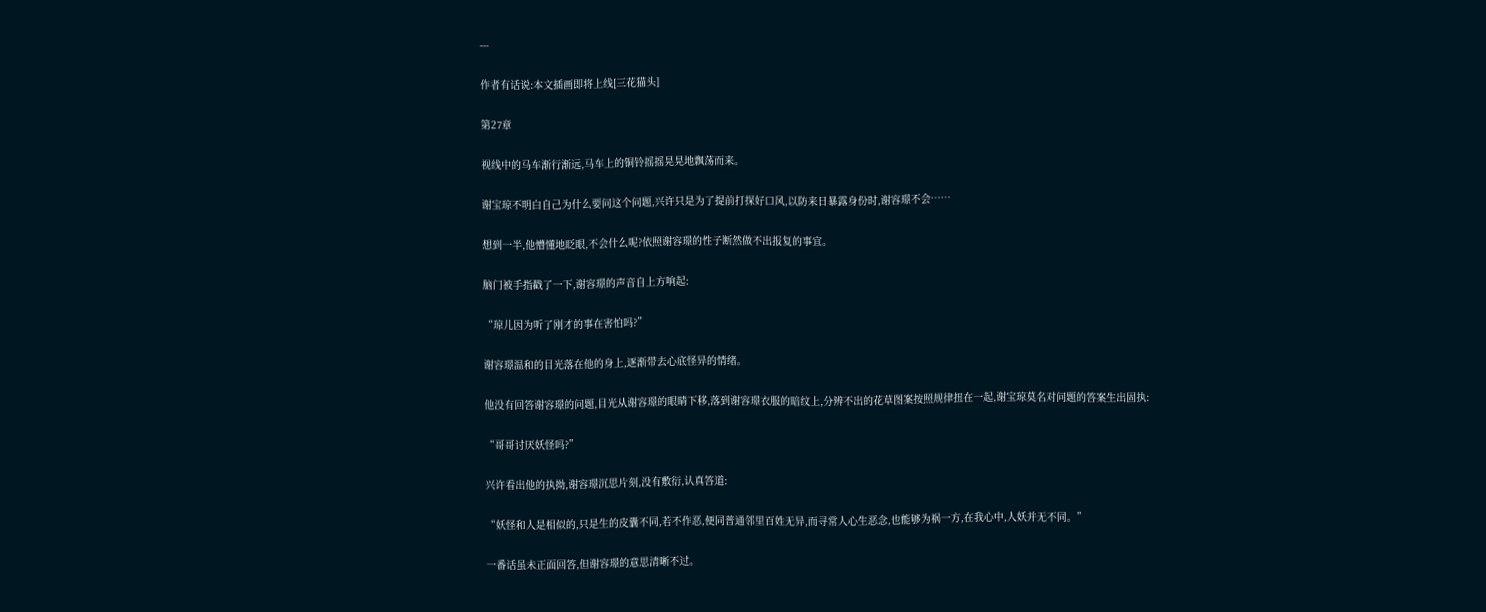---

作者有话说:本文插画即将上线[三花猫头]

第27章

视线中的马车渐行渐远,马车上的铜铃摇摇晃晃地飘荡而来。

谢宝琼不明白自己为什么要问这个问题,兴许只是为了提前打探好口风,以防来日暴露身份时,谢容璟不会……

想到一半,他懵懂地眨眼,不会什么呢?依照谢容璟的性子断然做不出报复的事宜。

脑门被手指戳了一下,谢容璟的声音自上方响起:

“琼儿因为听了刚才的事在害怕吗?”

谢容璟温和的目光落在他的身上,逐渐带去心底怪异的情绪。

他没有回答谢容璟的问题,目光从谢容璟的眼睛下移,落到谢容璟衣服的暗纹上,分辨不出的花草图案按照规律扭在一起,谢宝琼莫名对问题的答案生出固执:

“哥哥讨厌妖怪吗?”

兴许看出他的执拗,谢容璟沉思片刻,没有敷衍,认真答道:

“妖怪和人是相似的,只是生的皮囊不同,若不作恶,便同普通邻里百姓无异,而寻常人心生恶念,也能够为祸一方,在我心中,人妖并无不同。”

一番话虽未正面回答,但谢容璟的意思清晰不过。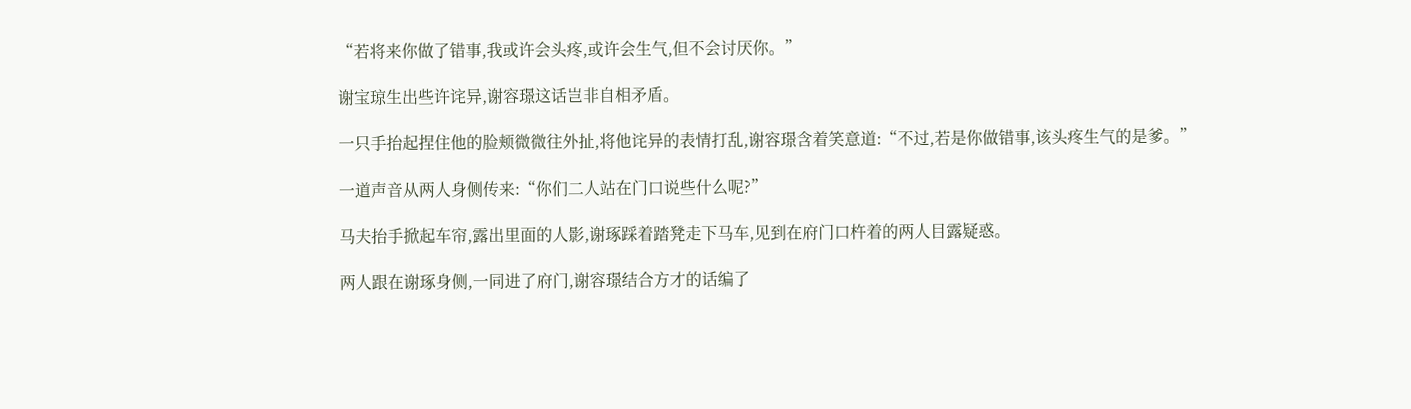“若将来你做了错事,我或许会头疼,或许会生气,但不会讨厌你。”

谢宝琼生出些许诧异,谢容璟这话岂非自相矛盾。

一只手抬起捏住他的脸颊微微往外扯,将他诧异的表情打乱,谢容璟含着笑意道:“不过,若是你做错事,该头疼生气的是爹。”

一道声音从两人身侧传来:“你们二人站在门口说些什么呢?”

马夫抬手掀起车帘,露出里面的人影,谢琢踩着踏凳走下马车,见到在府门口杵着的两人目露疑惑。

两人跟在谢琢身侧,一同进了府门,谢容璟结合方才的话编了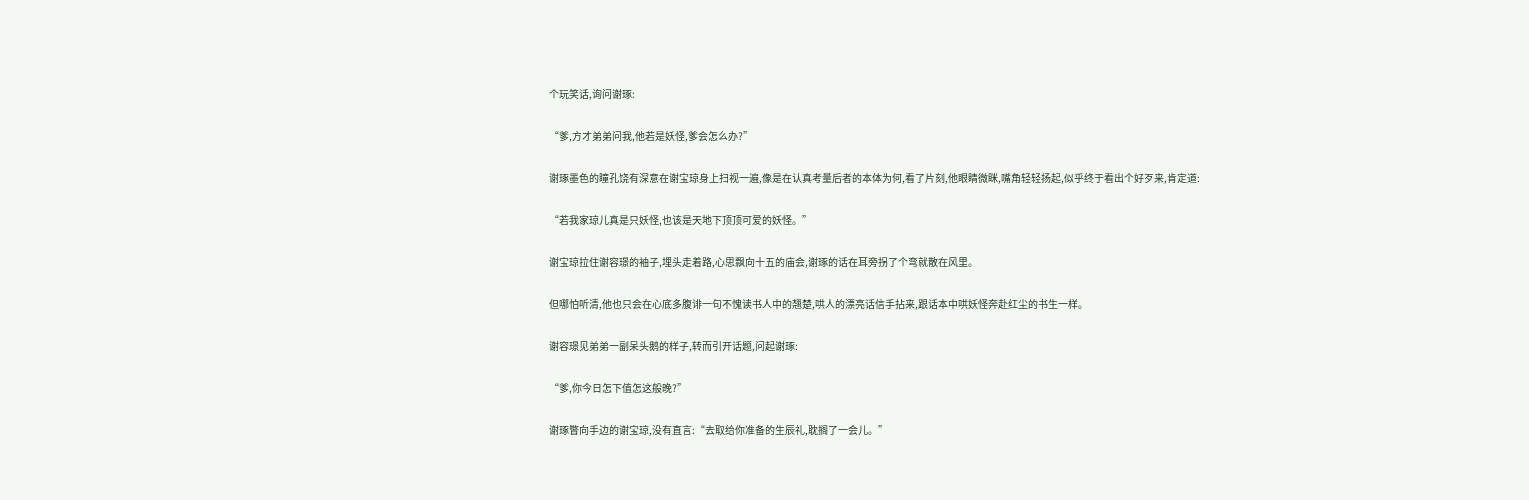个玩笑话,询问谢琢:

“爹,方才弟弟问我,他若是妖怪,爹会怎么办?”

谢琢墨色的瞳孔饶有深意在谢宝琼身上扫视一遍,像是在认真考量后者的本体为何,看了片刻,他眼睛微眯,嘴角轻轻扬起,似乎终于看出个好歹来,肯定道:

“若我家琼儿真是只妖怪,也该是天地下顶顶可爱的妖怪。”

谢宝琼拉住谢容璟的袖子,埋头走着路,心思飘向十五的庙会,谢琢的话在耳旁拐了个弯就散在风里。

但哪怕听清,他也只会在心底多腹诽一句不愧读书人中的翘楚,哄人的漂亮话信手拈来,跟话本中哄妖怪奔赴红尘的书生一样。

谢容璟见弟弟一副呆头鹅的样子,转而引开话题,问起谢琢:

“爹,你今日怎下值怎这般晚?”

谢琢瞥向手边的谢宝琼,没有直言:“去取给你准备的生辰礼,耽搁了一会儿。”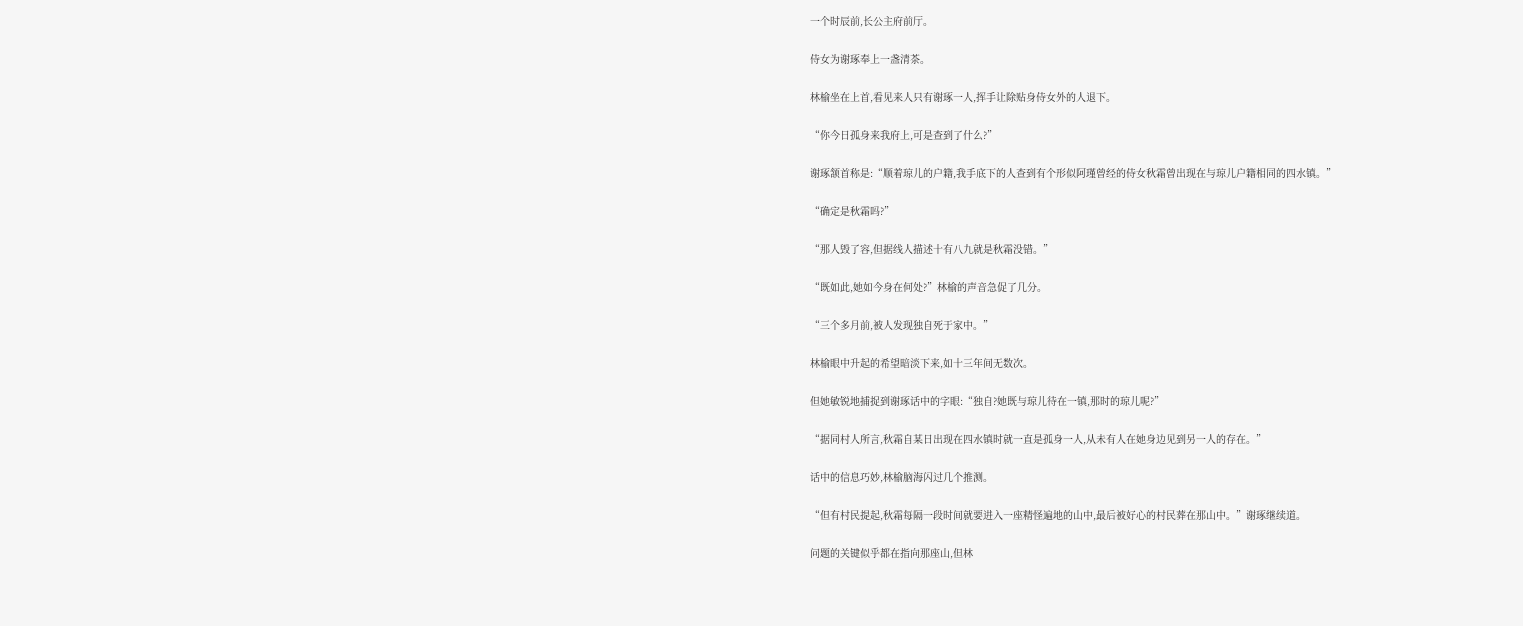一个时辰前,长公主府前厅。

侍女为谢琢奉上一盏清茶。

林榆坐在上首,看见来人只有谢琢一人,挥手让除贴身侍女外的人退下。

“你今日孤身来我府上,可是查到了什么?”

谢琢颔首称是:“顺着琼儿的户籍,我手底下的人查到有个形似阿瑾曾经的侍女秋霜曾出现在与琼儿户籍相同的四水镇。”

“确定是秋霜吗?”

“那人毁了容,但据线人描述十有八九就是秋霜没错。”

“既如此,她如今身在何处?”林榆的声音急促了几分。

“三个多月前,被人发现独自死于家中。”

林榆眼中升起的希望暗淡下来,如十三年间无数次。

但她敏锐地捕捉到谢琢话中的字眼:“独自?她既与琼儿待在一镇,那时的琼儿呢?”

“据同村人所言,秋霜自某日出现在四水镇时就一直是孤身一人,从未有人在她身边见到另一人的存在。”

话中的信息巧妙,林榆脑海闪过几个推测。

“但有村民提起,秋霜每隔一段时间就要进入一座精怪遍地的山中,最后被好心的村民葬在那山中。”谢琢继续道。

问题的关键似乎都在指向那座山,但林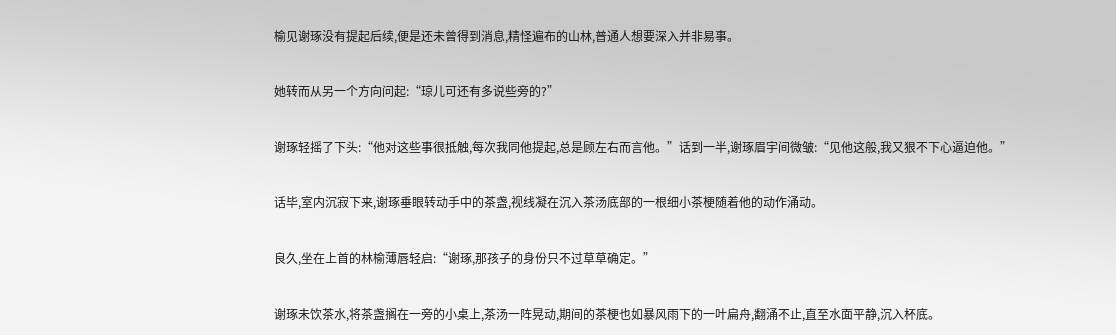榆见谢琢没有提起后续,便是还未曾得到消息,精怪遍布的山林,普通人想要深入并非易事。

她转而从另一个方向问起:“琼儿可还有多说些旁的?”

谢琢轻摇了下头:“他对这些事很抵触,每次我同他提起,总是顾左右而言他。”话到一半,谢琢眉宇间微皱:“见他这般,我又狠不下心逼迫他。”

话毕,室内沉寂下来,谢琢垂眼转动手中的茶盏,视线凝在沉入茶汤底部的一根细小茶梗随着他的动作涌动。

良久,坐在上首的林榆薄唇轻启:“谢琢,那孩子的身份只不过草草确定。”

谢琢未饮茶水,将茶盏搁在一旁的小桌上,茶汤一阵晃动,期间的茶梗也如暴风雨下的一叶扁舟,翻涌不止,直至水面平静,沉入杯底。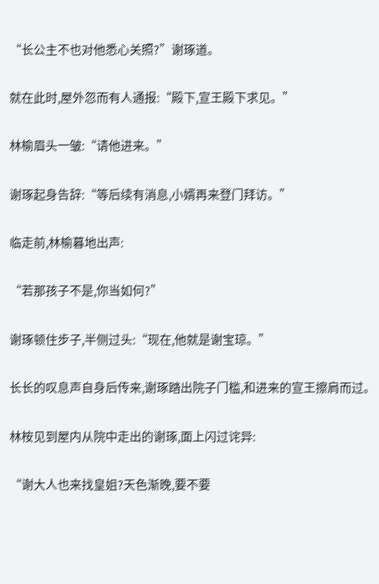“长公主不也对他悉心关照?”谢琢道。

就在此时,屋外忽而有人通报:“殿下,宣王殿下求见。”

林榆眉头一皱:“请他进来。”

谢琢起身告辞:“等后续有消息,小婿再来登门拜访。”

临走前,林榆暮地出声:

“若那孩子不是,你当如何?”

谢琢顿住步子,半侧过头:“现在,他就是谢宝琼。”

长长的叹息声自身后传来,谢琢踏出院子门槛,和进来的宣王擦肩而过。

林桉见到屋内从院中走出的谢琢,面上闪过诧异:

“谢大人也来找皇姐?天色渐晚,要不要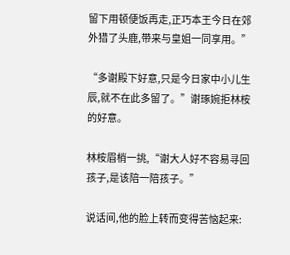留下用顿便饭再走,正巧本王今日在郊外猎了头鹿,带来与皇姐一同享用。”

“多谢殿下好意,只是今日家中小儿生辰,就不在此多留了。”谢琢婉拒林桉的好意。

林桉眉梢一挑,“谢大人好不容易寻回孩子,是该陪一陪孩子。”

说话间,他的脸上转而变得苦恼起来: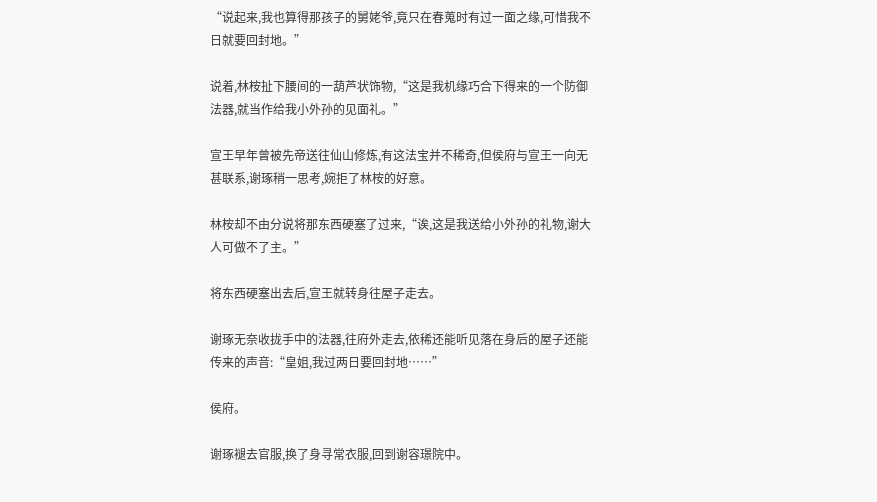“说起来,我也算得那孩子的舅姥爷,竟只在春蒐时有过一面之缘,可惜我不日就要回封地。”

说着,林桉扯下腰间的一葫芦状饰物,“这是我机缘巧合下得来的一个防御法器,就当作给我小外孙的见面礼。”

宣王早年曾被先帝送往仙山修炼,有这法宝并不稀奇,但侯府与宣王一向无甚联系,谢琢稍一思考,婉拒了林桉的好意。

林桉却不由分说将那东西硬塞了过来,“诶,这是我送给小外孙的礼物,谢大人可做不了主。”

将东西硬塞出去后,宣王就转身往屋子走去。

谢琢无奈收拢手中的法器,往府外走去,依稀还能听见落在身后的屋子还能传来的声音:“皇姐,我过两日要回封地……”

侯府。

谢琢褪去官服,换了身寻常衣服,回到谢容璟院中。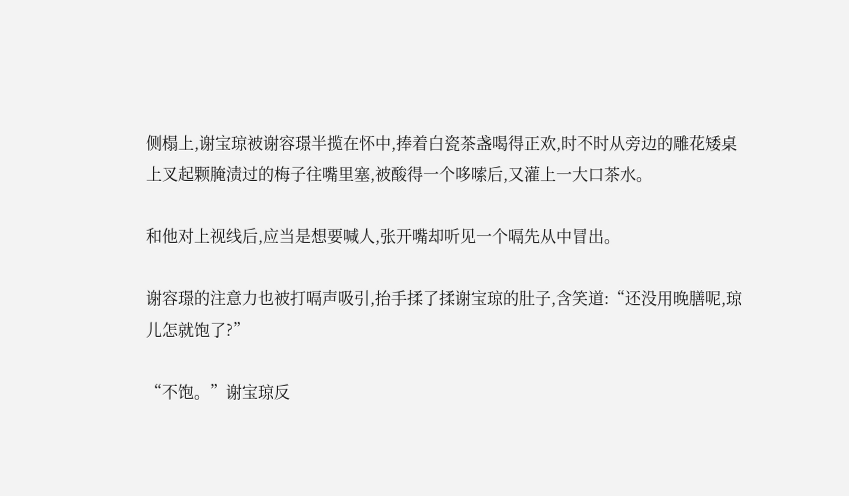侧榻上,谢宝琼被谢容璟半揽在怀中,捧着白瓷茶盏喝得正欢,时不时从旁边的雕花矮桌上叉起颗腌渍过的梅子往嘴里塞,被酸得一个哆嗦后,又灌上一大口茶水。

和他对上视线后,应当是想要喊人,张开嘴却听见一个嗝先从中冒出。

谢容璟的注意力也被打嗝声吸引,抬手揉了揉谢宝琼的肚子,含笑道:“还没用晚膳呢,琼儿怎就饱了?”

“不饱。”谢宝琼反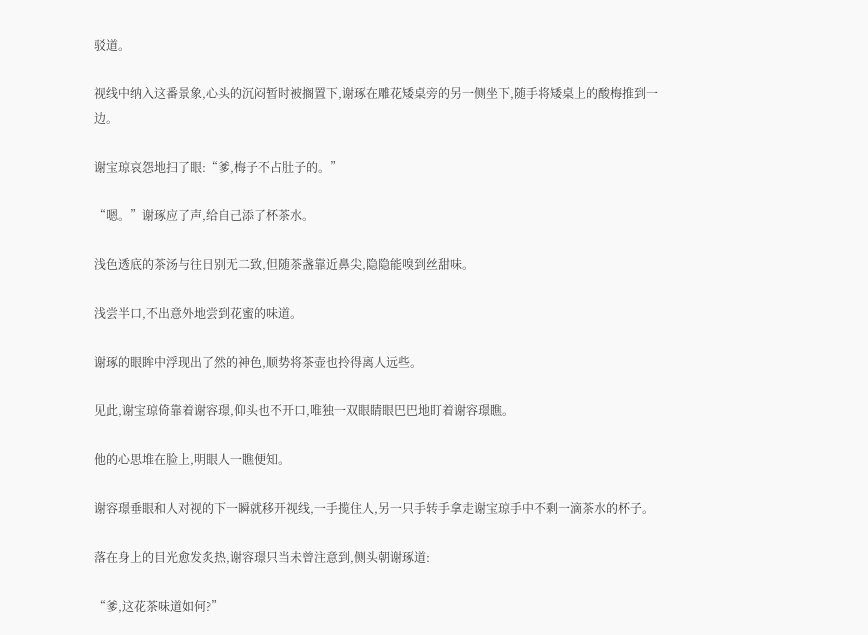驳道。

视线中纳入这番景象,心头的沉闷暂时被搁置下,谢琢在雕花矮桌旁的另一侧坐下,随手将矮桌上的酸梅推到一边。

谢宝琼哀怨地扫了眼:“爹,梅子不占肚子的。”

“嗯。”谢琢应了声,给自己添了杯茶水。

浅色透底的茶汤与往日别无二致,但随茶盏靠近鼻尖,隐隐能嗅到丝甜味。

浅尝半口,不出意外地尝到花蜜的味道。

谢琢的眼眸中浮现出了然的神色,顺势将茶壶也拎得离人远些。

见此,谢宝琼倚靠着谢容璟,仰头也不开口,唯独一双眼睛眼巴巴地盯着谢容璟瞧。

他的心思堆在脸上,明眼人一瞧便知。

谢容璟垂眼和人对视的下一瞬就移开视线,一手揽住人,另一只手转手拿走谢宝琼手中不剩一滴茶水的杯子。

落在身上的目光愈发炙热,谢容璟只当未曾注意到,侧头朝谢琢道:

“爹,这花茶味道如何?”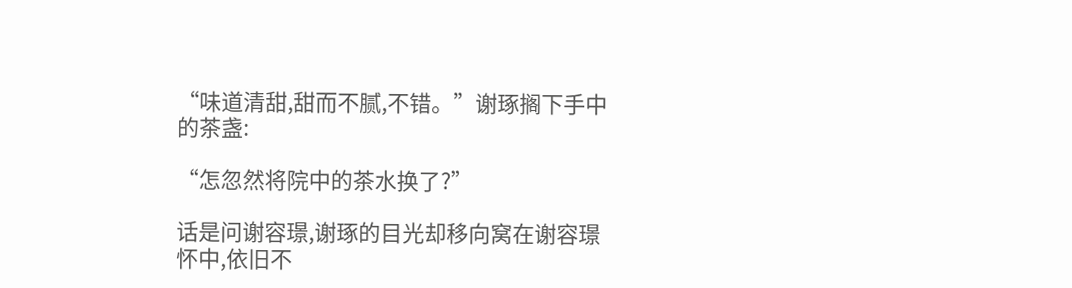“味道清甜,甜而不腻,不错。”谢琢搁下手中的茶盏:

“怎忽然将院中的茶水换了?”

话是问谢容璟,谢琢的目光却移向窝在谢容璟怀中,依旧不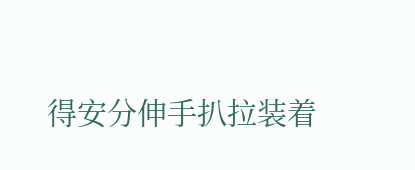得安分伸手扒拉装着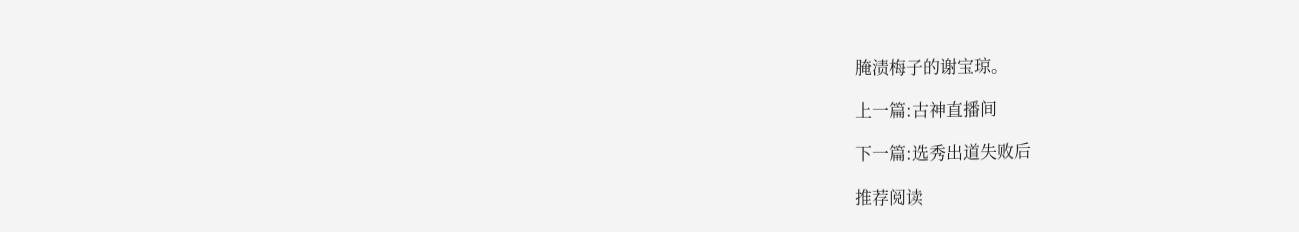腌渍梅子的谢宝琼。

上一篇:古神直播间

下一篇:选秀出道失败后

推荐阅读